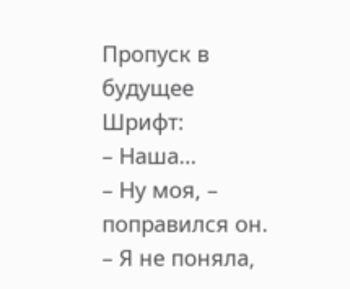Пропуск в будущее
Шрифт:
– Наша…
– Ну моя, – поправился он.
– Я не поняла,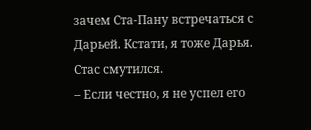зачем Ста-Пану встречаться с Дарьей. Кстати, я тоже Дарья.
Стас смутился.
– Если честно, я не успел его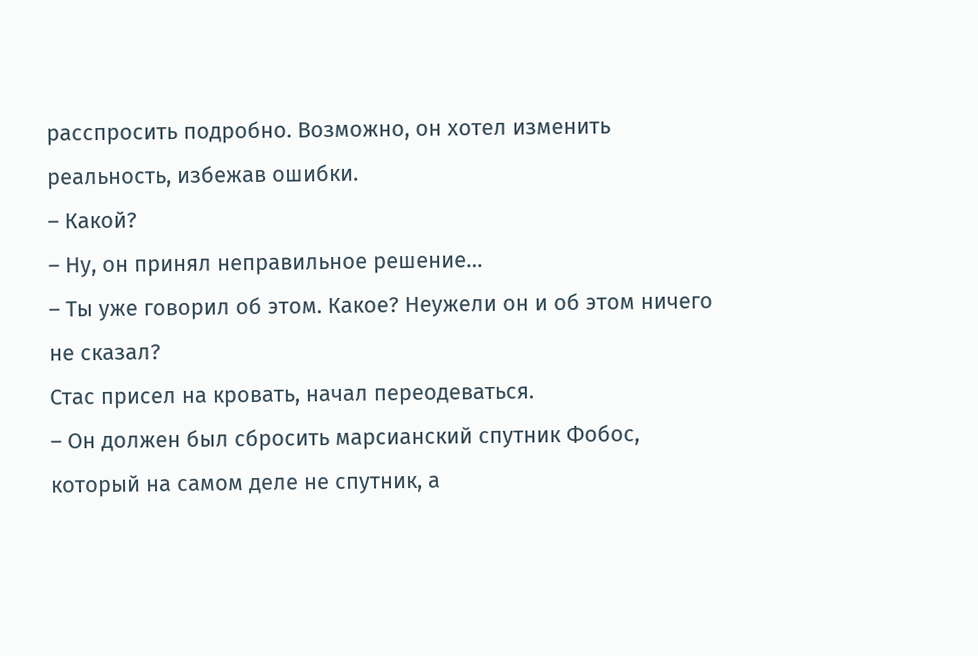расспросить подробно. Возможно, он хотел изменить реальность, избежав ошибки.
– Какой?
– Ну, он принял неправильное решение…
– Ты уже говорил об этом. Какое? Неужели он и об этом ничего не сказал?
Стас присел на кровать, начал переодеваться.
– Он должен был сбросить марсианский спутник Фобос, который на самом деле не спутник, а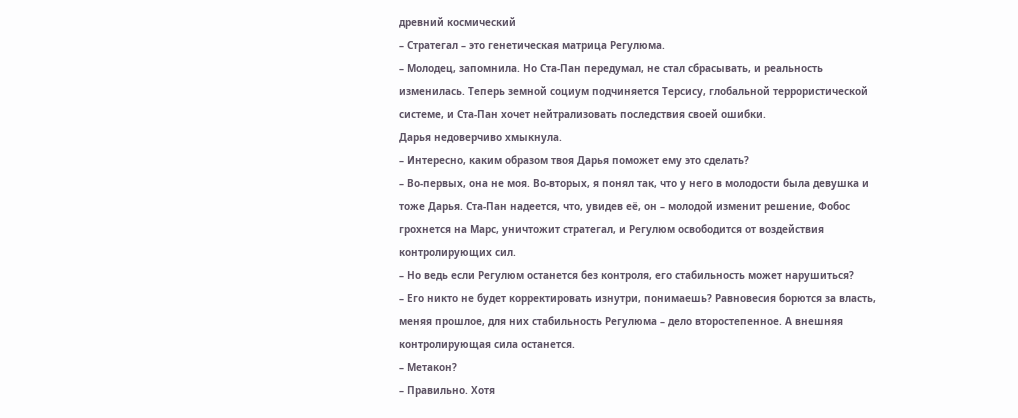древний космический
– Стратегал – это генетическая матрица Регулюма.
– Молодец, запомнила. Но Ста-Пан передумал, не стал сбрасывать, и реальность изменилась. Теперь земной социум подчиняется Терсису, глобальной террористической системе, и Ста-Пан хочет нейтрализовать последствия своей ошибки.
Дарья недоверчиво хмыкнула.
– Интересно, каким образом твоя Дарья поможет ему это сделать?
– Во-первых, она не моя. Во-вторых, я понял так, что у него в молодости была девушка и тоже Дарья. Ста-Пан надеется, что, увидев её, он – молодой изменит решение, Фобос грохнется на Марс, уничтожит стратегал, и Регулюм освободится от воздействия контролирующих сил.
– Но ведь если Регулюм останется без контроля, его стабильность может нарушиться?
– Его никто не будет корректировать изнутри, понимаешь? Равновесия борются за власть, меняя прошлое, для них стабильность Регулюма – дело второстепенное. А внешняя контролирующая сила останется.
– Метакон?
– Правильно. Хотя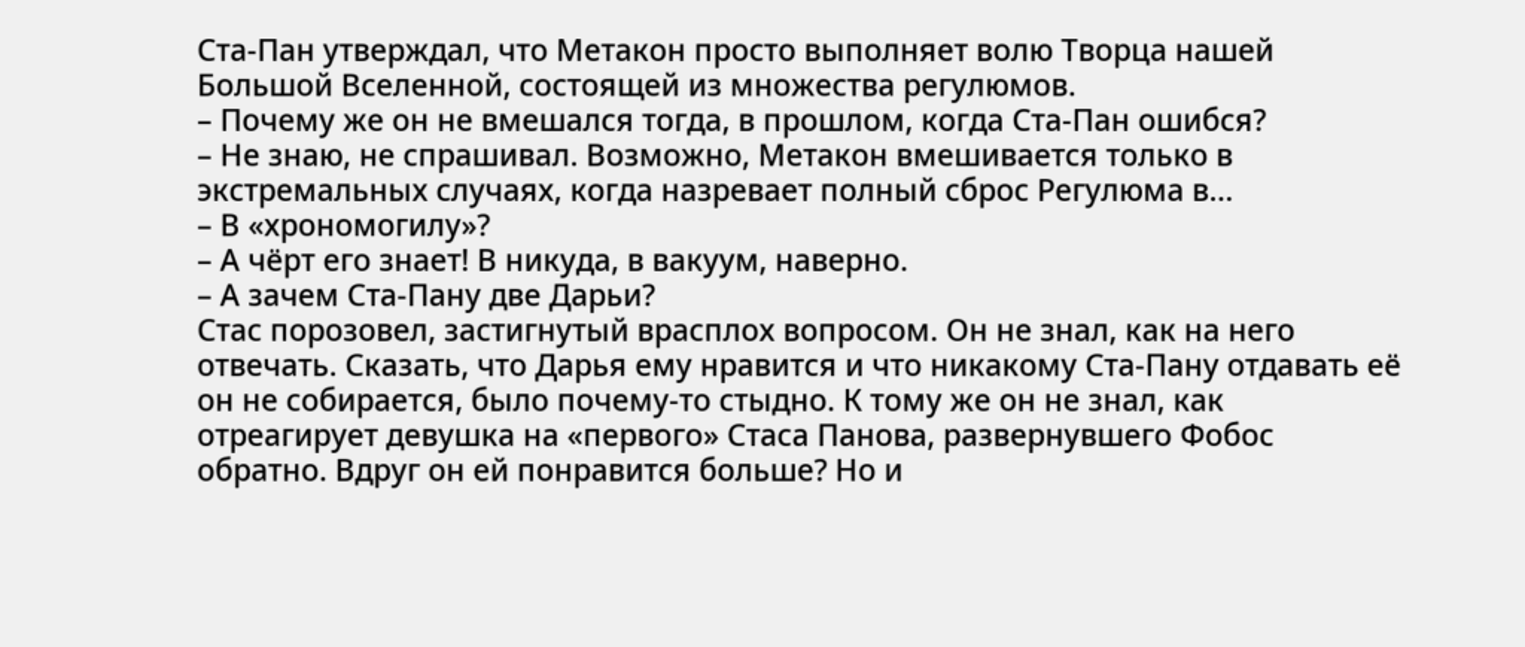Ста-Пан утверждал, что Метакон просто выполняет волю Творца нашей Большой Вселенной, состоящей из множества регулюмов.
– Почему же он не вмешался тогда, в прошлом, когда Ста-Пан ошибся?
– Не знаю, не спрашивал. Возможно, Метакон вмешивается только в экстремальных случаях, когда назревает полный сброс Регулюма в…
– В «хрономогилу»?
– А чёрт его знает! В никуда, в вакуум, наверно.
– А зачем Ста-Пану две Дарьи?
Стас порозовел, застигнутый врасплох вопросом. Он не знал, как на него отвечать. Сказать, что Дарья ему нравится и что никакому Ста-Пану отдавать её он не собирается, было почему-то стыдно. К тому же он не знал, как отреагирует девушка на «первого» Стаса Панова, развернувшего Фобос обратно. Вдруг он ей понравится больше? Но и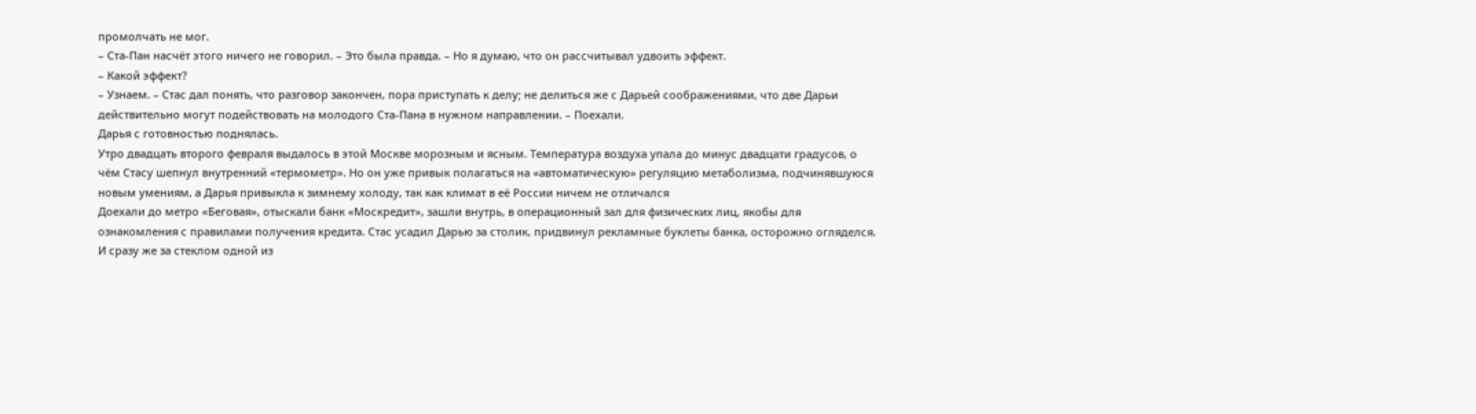промолчать не мог.
– Ста-Пан насчёт этого ничего не говорил. – Это была правда. – Но я думаю, что он рассчитывал удвоить эффект.
– Какой эффект?
– Узнаем. – Стас дал понять, что разговор закончен, пора приступать к делу; не делиться же с Дарьей соображениями, что две Дарьи действительно могут подействовать на молодого Ста-Пана в нужном направлении. – Поехали.
Дарья с готовностью поднялась.
Утро двадцать второго февраля выдалось в этой Москве морозным и ясным. Температура воздуха упала до минус двадцати градусов, о чём Стасу шепнул внутренний «термометр». Но он уже привык полагаться на «автоматическую» регуляцию метаболизма, подчинявшуюся новым умениям, а Дарья привыкла к зимнему холоду, так как климат в её России ничем не отличался
Доехали до метро «Беговая», отыскали банк «Москредит», зашли внутрь, в операционный зал для физических лиц, якобы для ознакомления с правилами получения кредита. Стас усадил Дарью за столик, придвинул рекламные буклеты банка, осторожно огляделся. И сразу же за стеклом одной из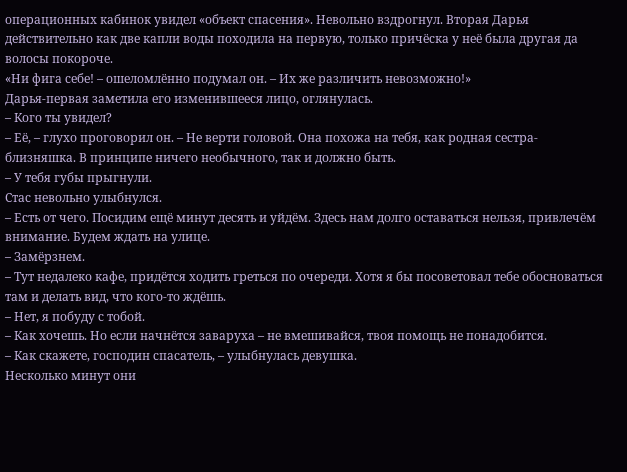операционных кабинок увидел «объект спасения». Невольно вздрогнул. Вторая Дарья действительно как две капли воды походила на первую, только причёска у неё была другая да волосы покороче.
«Ни фига себе! – ошеломлённо подумал он. – Их же различить невозможно!»
Дарья-первая заметила его изменившееся лицо, оглянулась.
– Кого ты увидел?
– Её, – глухо проговорил он. – Не верти головой. Она похожа на тебя, как родная сестра-близняшка. В принципе ничего необычного, так и должно быть.
– У тебя губы прыгнули.
Стас невольно улыбнулся.
– Есть от чего. Посидим ещё минут десять и уйдём. Здесь нам долго оставаться нельзя, привлечём внимание. Будем ждать на улице.
– Замёрзнем.
– Тут недалеко кафе, придётся ходить греться по очереди. Хотя я бы посоветовал тебе обосноваться там и делать вид, что кого-то ждёшь.
– Нет, я побуду с тобой.
– Как хочешь. Но если начнётся заваруха – не вмешивайся, твоя помощь не понадобится.
– Как скажете, господин спасатель, – улыбнулась девушка.
Несколько минут они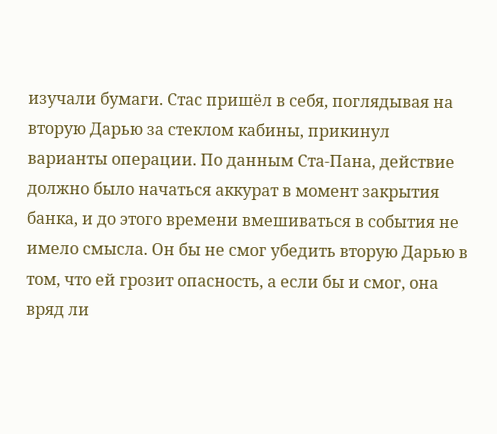изучали бумаги. Стас пришёл в себя, поглядывая на вторую Дарью за стеклом кабины, прикинул варианты операции. По данным Ста-Пана, действие должно было начаться аккурат в момент закрытия банка, и до этого времени вмешиваться в события не имело смысла. Он бы не смог убедить вторую Дарью в том, что ей грозит опасность, а если бы и смог, она вряд ли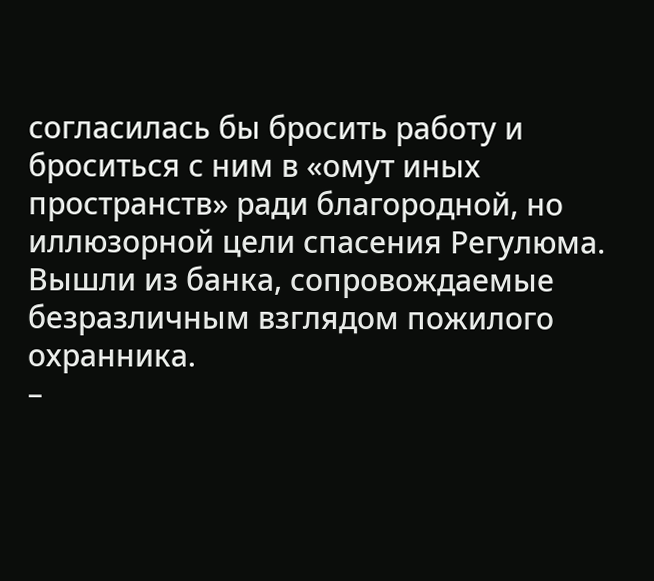согласилась бы бросить работу и броситься с ним в «омут иных пространств» ради благородной, но иллюзорной цели спасения Регулюма.
Вышли из банка, сопровождаемые безразличным взглядом пожилого охранника.
–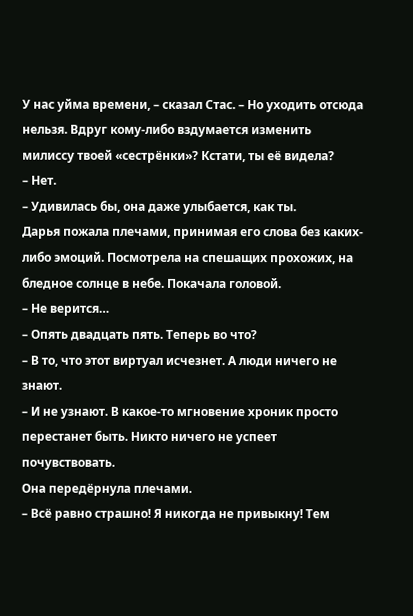У нас уйма времени, – сказал Стас. – Но уходить отсюда нельзя. Вдруг кому-либо вздумается изменить милиссу твоей «сестрёнки»? Кстати, ты её видела?
– Нет.
– Удивилась бы, она даже улыбается, как ты.
Дарья пожала плечами, принимая его слова без каких-либо эмоций. Посмотрела на спешащих прохожих, на бледное солнце в небе. Покачала головой.
– Не верится…
– Опять двадцать пять. Теперь во что?
– В то, что этот виртуал исчезнет. А люди ничего не знают.
– И не узнают. В какое-то мгновение хроник просто перестанет быть. Никто ничего не успеет почувствовать.
Она передёрнула плечами.
– Всё равно страшно! Я никогда не привыкну! Тем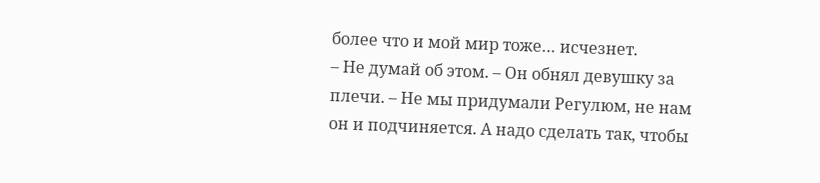более что и мой мир тоже… исчезнет.
– Не думай об этом. – Он обнял девушку за плечи. – Не мы придумали Регулюм, не нам он и подчиняется. А надо сделать так, чтобы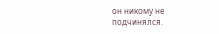он никому не подчинялся.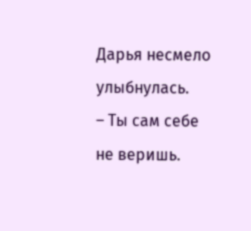Дарья несмело улыбнулась.
– Ты сам себе не веришь.